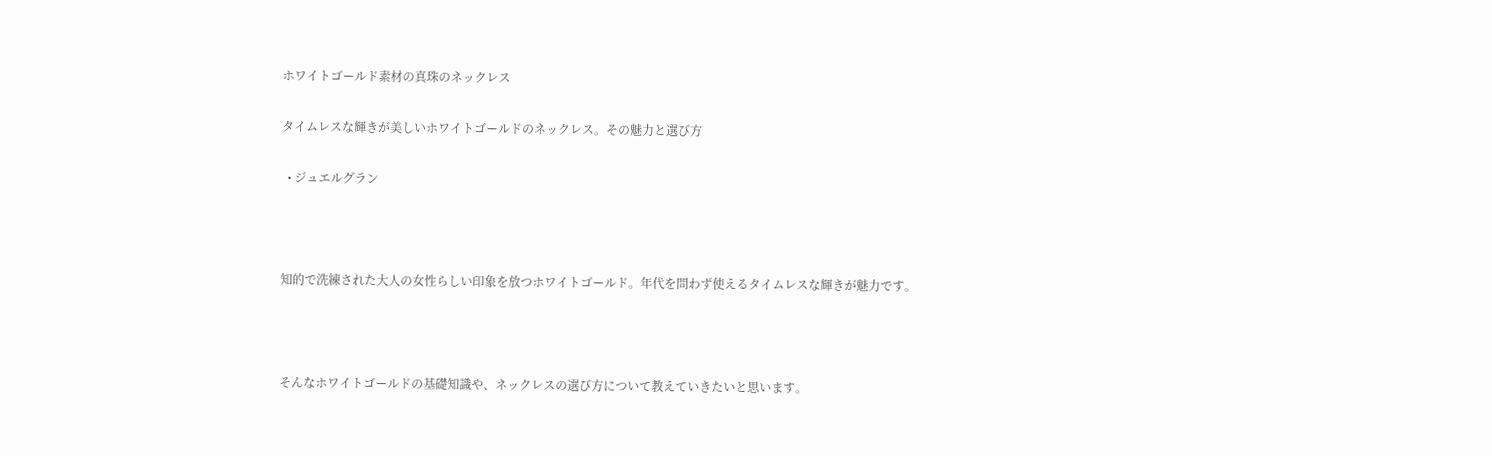ホワイトゴールド素材の真珠のネックレス

タイムレスな輝きが美しいホワイトゴールドのネックレス。その魅力と選び方

  • ジュエルグラン



知的で洗練された大人の女性らしい印象を放つホワイトゴールド。年代を問わず使えるタイムレスな輝きが魅力です。



そんなホワイトゴールドの基礎知識や、ネックレスの選び方について教えていきたいと思います。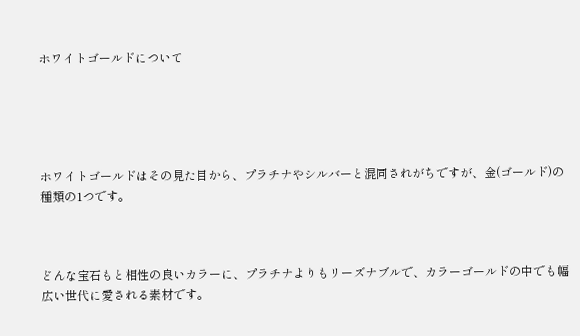ホワイトゴールドについて





ホワイトゴールドはその見た目から、プラチナやシルバーと混同されがちですが、金(ゴールド)の種類の1つです。



どんな宝石もと相性の良いカラーに、プラチナよりもリーズナブルで、カラーゴールドの中でも幅広い世代に愛される素材です。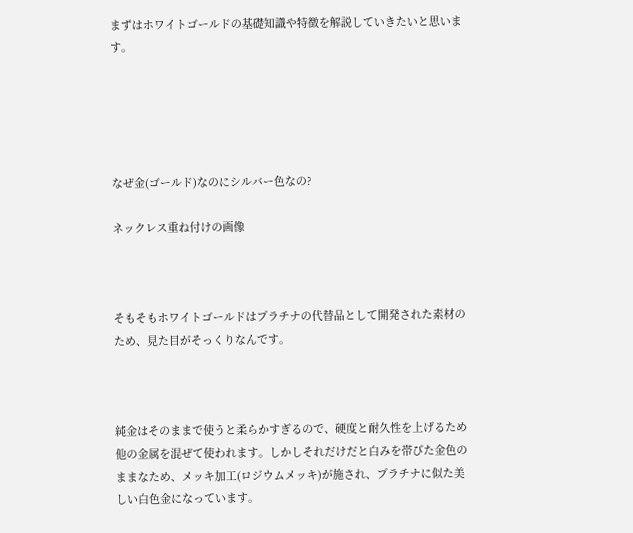まずはホワイトゴールドの基礎知識や特徴を解説していきたいと思います。





なぜ金(ゴールド)なのにシルバー色なの?

ネックレス重ね付けの画像



そもそもホワイトゴールドはプラチナの代替品として開発された素材のため、見た目がそっくりなんです。



純金はそのままで使うと柔らかすぎるので、硬度と耐久性を上げるため他の金属を混ぜて使われます。しかしそれだけだと白みを帯びた金色のままなため、メッキ加工(ロジウムメッキ)が施され、プラチナに似た美しい白色金になっています。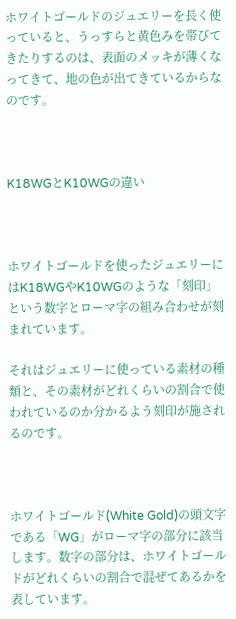ホワイトゴールドのジュエリーを長く使っていると、うっすらと黄色みを帯びてきたりするのは、表面のメッキが薄くなってきて、地の色が出てきているからなのです。



K18WGとK10WGの違い



ホワイトゴールドを使ったジュエリーにはK18WGやK10WGのような「刻印」という数字とローマ字の組み合わせが刻まれています。

それはジュエリーに使っている素材の種類と、その素材がどれくらいの割合で使われているのか分かるよう刻印が施されるのです。



ホワイトゴールド(White Gold)の頭文字である「WG」がローマ字の部分に該当します。数字の部分は、ホワイトゴールドがどれくらいの割合で混ぜてあるかを表しています。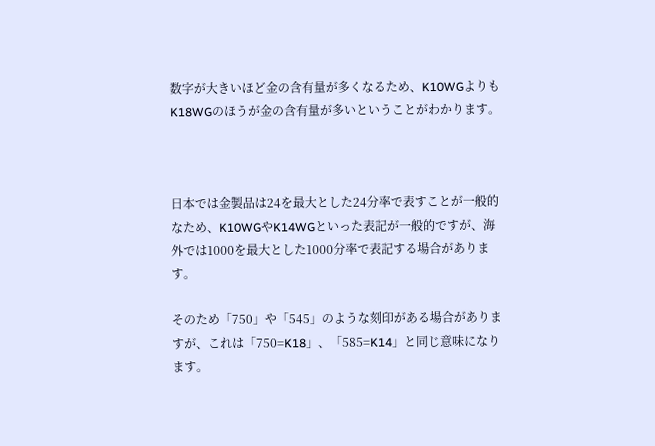数字が大きいほど金の含有量が多くなるため、K10WGよりもK18WGのほうが金の含有量が多いということがわかります。



日本では金製品は24を最大とした24分率で表すことが一般的なため、K10WGやK14WGといった表記が一般的ですが、海外では1000を最大とした1000分率で表記する場合があります。

そのため「750」や「545」のような刻印がある場合がありますが、これは「750=K18」、「585=K14」と同じ意味になります。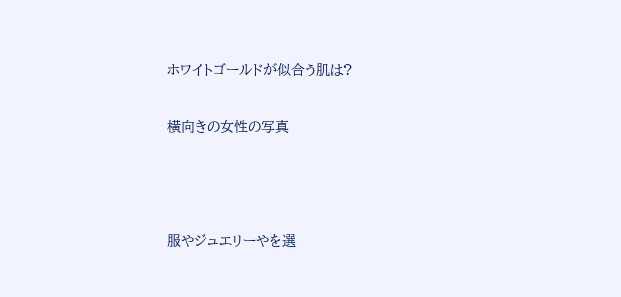ホワイトゴールドが似合う肌は?

横向きの女性の写真



服やジュエリーやを選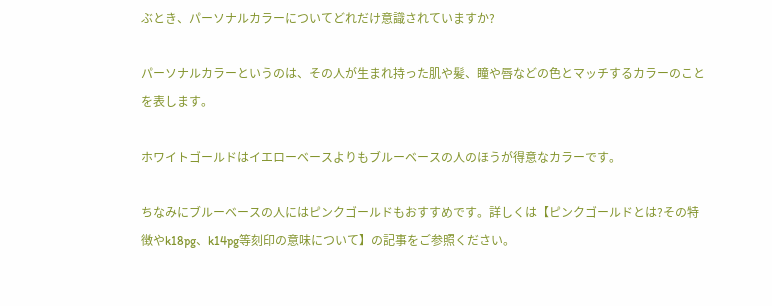ぶとき、パーソナルカラーについてどれだけ意識されていますか?

パーソナルカラーというのは、その人が生まれ持った肌や髪、瞳や唇などの色とマッチするカラーのことを表します。

ホワイトゴールドはイエローベースよりもブルーベースの人のほうが得意なカラーです。

ちなみにブルーベースの人にはピンクゴールドもおすすめです。詳しくは【ピンクゴールドとは?その特徴やk18pg、k14pg等刻印の意味について】の記事をご参照ください。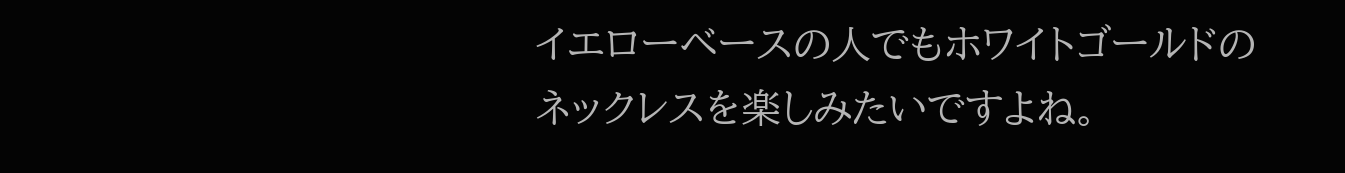イエローベースの人でもホワイトゴールドのネックレスを楽しみたいですよね。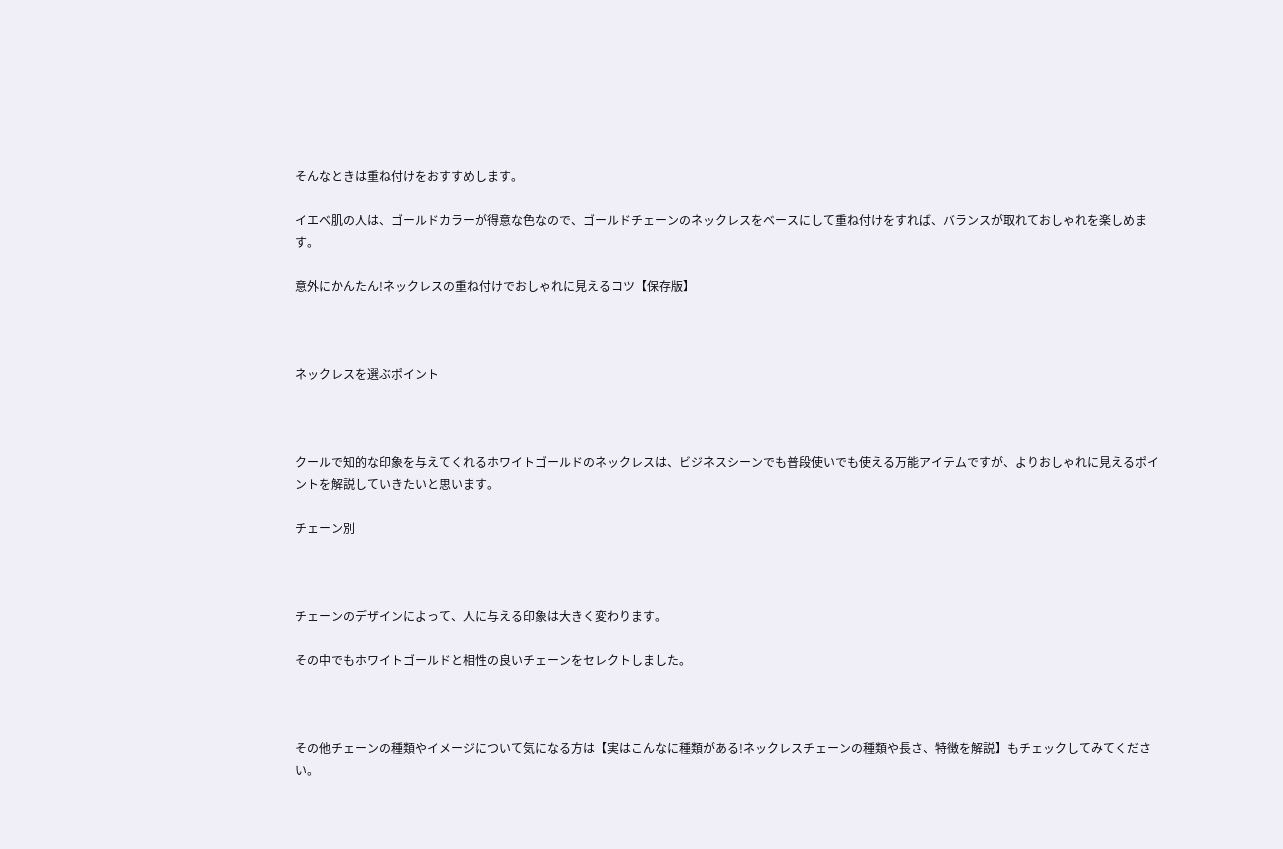そんなときは重ね付けをおすすめします。

イエベ肌の人は、ゴールドカラーが得意な色なので、ゴールドチェーンのネックレスをベースにして重ね付けをすれば、バランスが取れておしゃれを楽しめます。

意外にかんたん!ネックレスの重ね付けでおしゃれに見えるコツ【保存版】



ネックレスを選ぶポイント



クールで知的な印象を与えてくれるホワイトゴールドのネックレスは、ビジネスシーンでも普段使いでも使える万能アイテムですが、よりおしゃれに見えるポイントを解説していきたいと思います。

チェーン別



チェーンのデザインによって、人に与える印象は大きく変わります。

その中でもホワイトゴールドと相性の良いチェーンをセレクトしました。



その他チェーンの種類やイメージについて気になる方は【実はこんなに種類がある!ネックレスチェーンの種類や長さ、特徴を解説】もチェックしてみてください。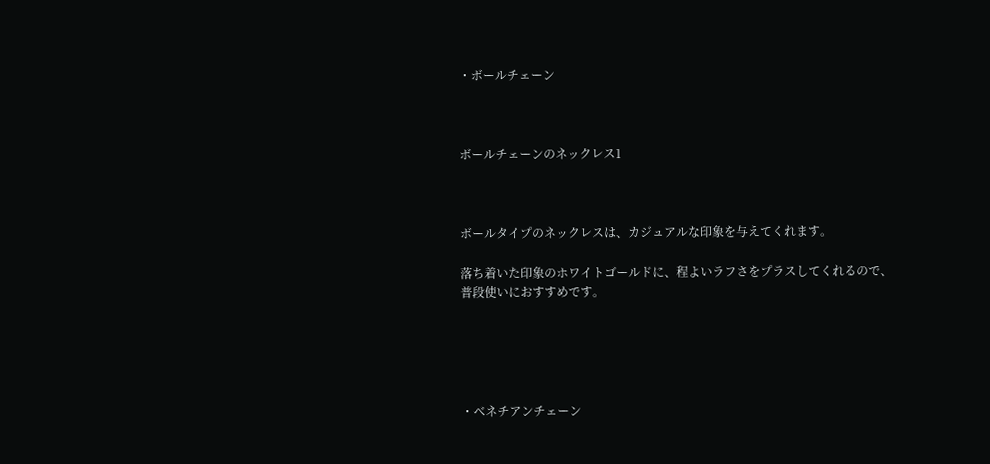・ボールチェーン



ボールチェーンのネックレス1



ボールタイプのネックレスは、カジュアルな印象を与えてくれます。

落ち着いた印象のホワイトゴールドに、程よいラフさをプラスしてくれるので、普段使いにおすすめです。





・ベネチアンチェーン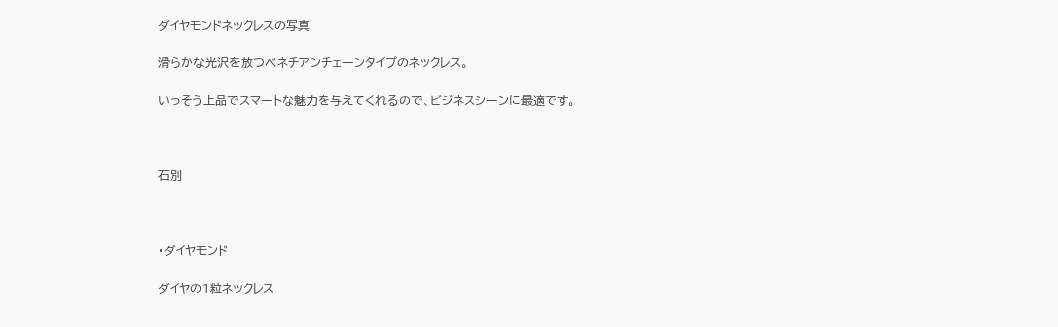ダイヤモンドネックレスの写真

滑らかな光沢を放つベネチアンチェーンタイプのネックレス。

いっそう上品でスマートな魅力を与えてくれるので、ビジネスシーンに最適です。



石別



・ダイヤモンド

ダイヤの1粒ネックレス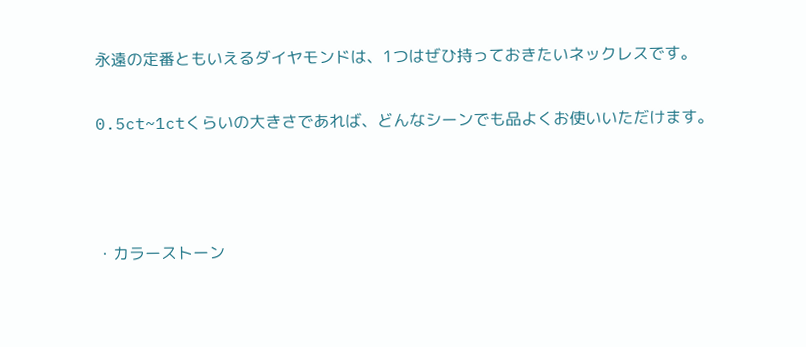永遠の定番ともいえるダイヤモンドは、1つはぜひ持っておきたいネックレスです。

0.5ct~1ctくらいの大きさであれば、どんなシーンでも品よくお使いいただけます。



・カラーストーン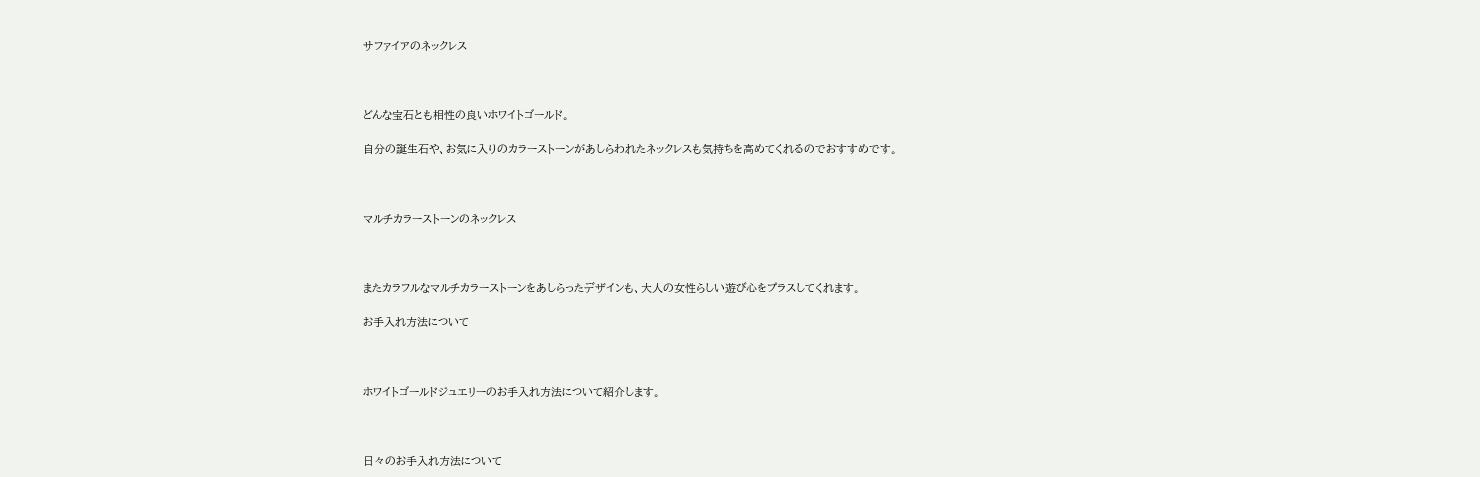サファイアのネックレス



どんな宝石とも相性の良いホワイトゴールド。

自分の誕生石や、お気に入りのカラーストーンがあしらわれたネックレスも気持ちを高めてくれるのでおすすめです。



マルチカラーストーンのネックレス



またカラフルなマルチカラーストーンをあしらったデザインも、大人の女性らしい遊び心をプラスしてくれます。

お手入れ方法について



ホワイトゴールドジュエリーのお手入れ方法について紹介します。



日々のお手入れ方法について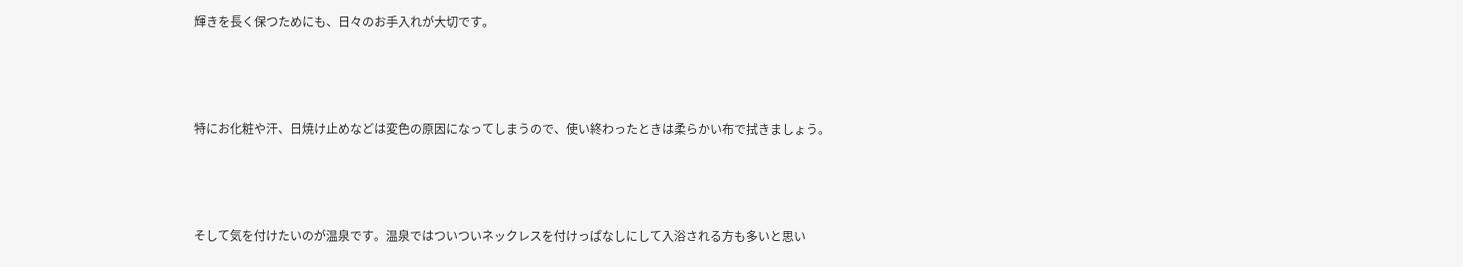輝きを長く保つためにも、日々のお手入れが大切です。



特にお化粧や汗、日焼け止めなどは変色の原因になってしまうので、使い終わったときは柔らかい布で拭きましょう。



そして気を付けたいのが温泉です。温泉ではついついネックレスを付けっぱなしにして入浴される方も多いと思い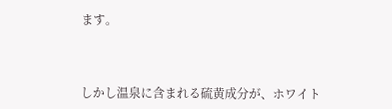ます。



しかし温泉に含まれる硫黄成分が、ホワイト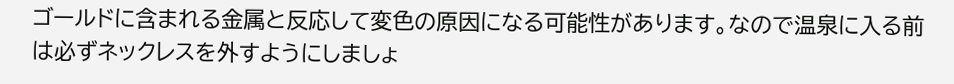ゴールドに含まれる金属と反応して変色の原因になる可能性があります。なので温泉に入る前は必ずネックレスを外すようにしましょ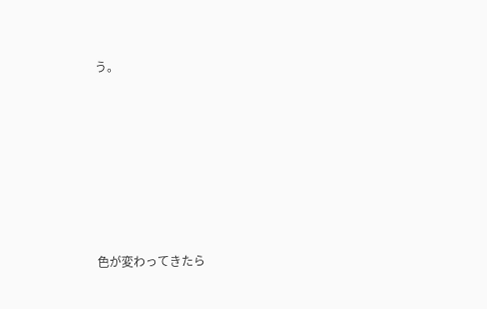う。









色が変わってきたら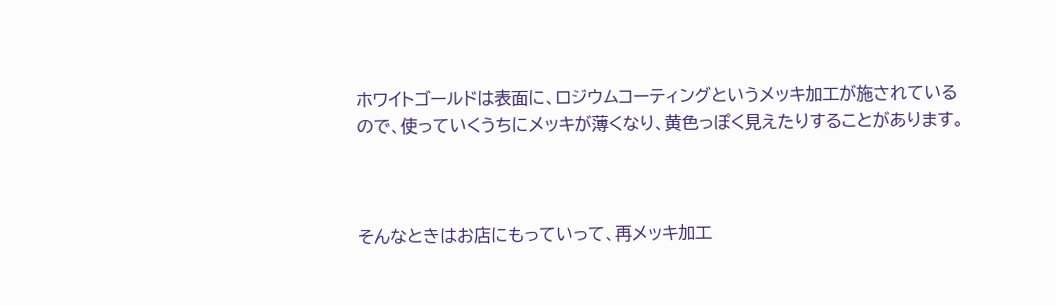ホワイトゴールドは表面に、ロジウムコーティングというメッキ加工が施されているので、使っていくうちにメッキが薄くなり、黄色っぽく見えたりすることがあります。



そんなときはお店にもっていって、再メッキ加工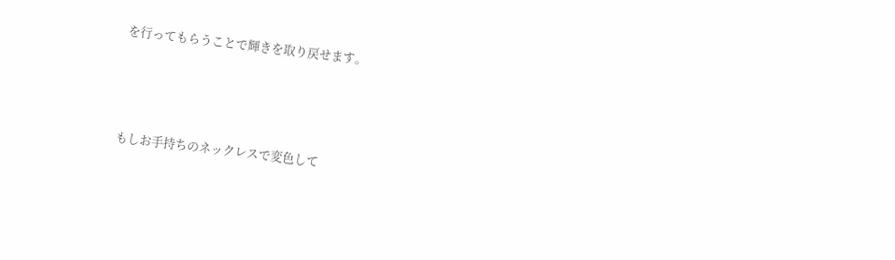を行ってもらうことで輝きを取り戻せます。



もしお手持ちのネックレスで変色して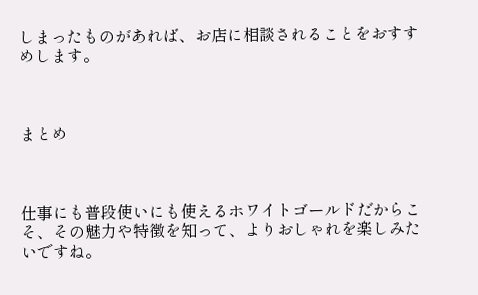しまったものがあれば、お店に相談されることをおすすめします。



まとめ



仕事にも普段使いにも使えるホワイトゴールドだからこそ、その魅力や特徴を知って、よりおしゃれを楽しみたいですね。